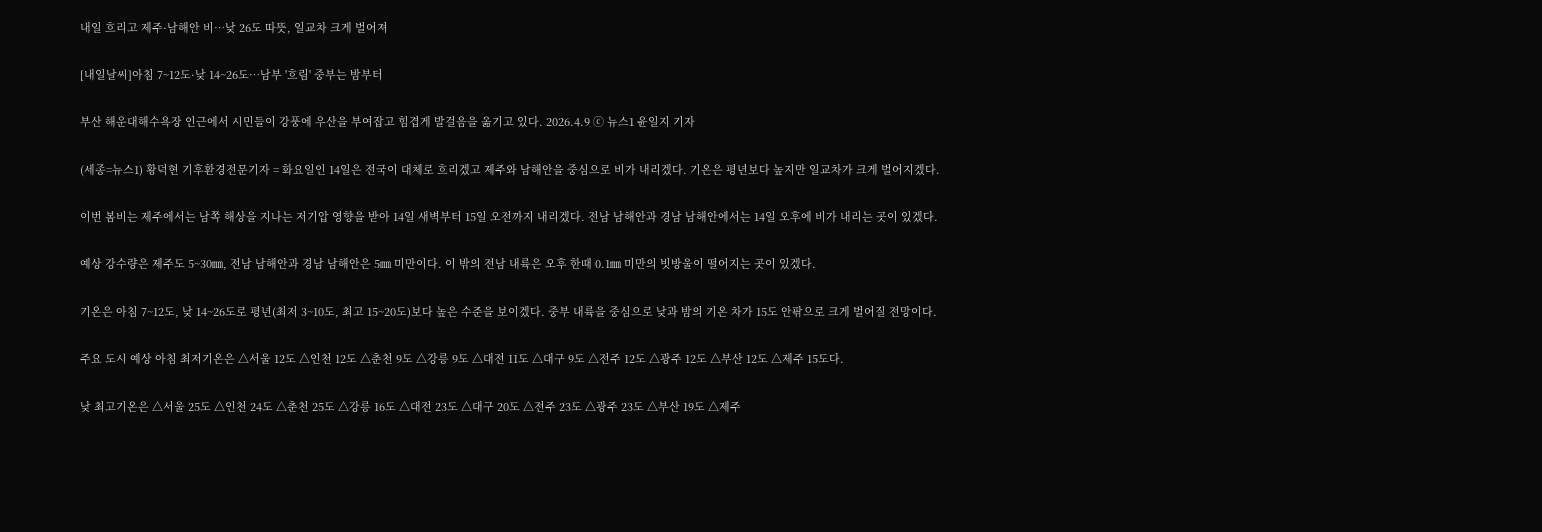내일 흐리고 제주·남해안 비…낮 26도 따뜻, 일교차 크게 벌어져

[내일날씨]아침 7~12도·낮 14~26도…남부 '흐림' 중부는 밤부터

부산 해운대해수욕장 인근에서 시민들이 강풍에 우산을 부여잡고 힘겹게 발걸음을 옮기고 있다. 2026.4.9 ⓒ 뉴스1 윤일지 기자

(세종=뉴스1) 황덕현 기후환경전문기자 = 화요일인 14일은 전국이 대체로 흐리겠고 제주와 남해안을 중심으로 비가 내리겠다. 기온은 평년보다 높지만 일교차가 크게 벌어지겠다.

이번 봄비는 제주에서는 남쪽 해상을 지나는 저기압 영향을 받아 14일 새벽부터 15일 오전까지 내리겠다. 전남 남해안과 경남 남해안에서는 14일 오후에 비가 내리는 곳이 있겠다.

예상 강수량은 제주도 5~30㎜, 전남 남해안과 경남 남해안은 5㎜ 미만이다. 이 밖의 전남 내륙은 오후 한때 0.1㎜ 미만의 빗방울이 떨어지는 곳이 있겠다.

기온은 아침 7~12도, 낮 14~26도로 평년(최저 3~10도, 최고 15~20도)보다 높은 수준을 보이겠다. 중부 내륙을 중심으로 낮과 밤의 기온 차가 15도 안팎으로 크게 벌어질 전망이다.

주요 도시 예상 아침 최저기온은 △서울 12도 △인천 12도 △춘천 9도 △강릉 9도 △대전 11도 △대구 9도 △전주 12도 △광주 12도 △부산 12도 △제주 15도다.

낮 최고기온은 △서울 25도 △인천 24도 △춘천 25도 △강릉 16도 △대전 23도 △대구 20도 △전주 23도 △광주 23도 △부산 19도 △제주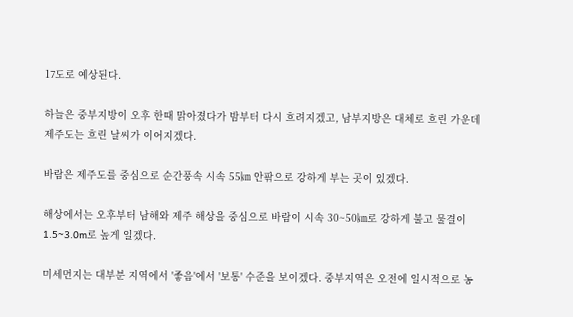17도로 예상된다.

하늘은 중부지방이 오후 한때 맑아졌다가 밤부터 다시 흐려지겠고, 남부지방은 대체로 흐린 가운데 제주도는 흐린 날씨가 이어지겠다.

바람은 제주도를 중심으로 순간풍속 시속 55㎞ 안팎으로 강하게 부는 곳이 있겠다.

해상에서는 오후부터 남해와 제주 해상을 중심으로 바람이 시속 30~50㎞로 강하게 불고 물결이 1.5~3.0m로 높게 일겠다.

미세먼지는 대부분 지역에서 '좋음'에서 '보통' 수준을 보이겠다. 중부지역은 오전에 일시적으로 농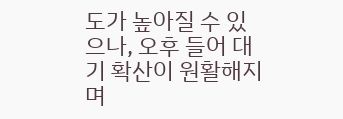도가 높아질 수 있으나, 오후 들어 대기 확산이 원활해지며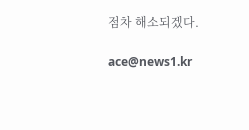점차 해소되겠다.

ace@news1.kr